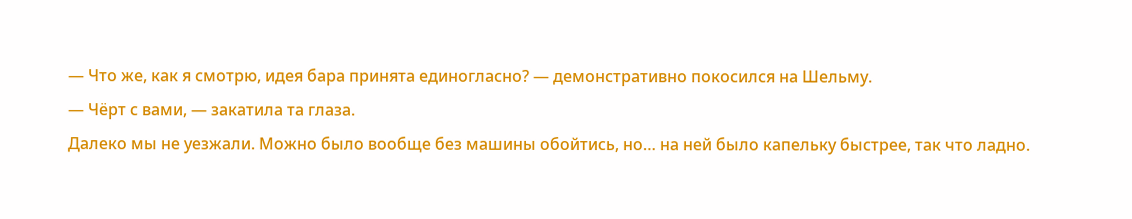— Что же, как я смотрю, идея бара принята единогласно? — демонстративно покосился на Шельму.
— Чёрт с вами, — закатила та глаза.
Далеко мы не уезжали. Можно было вообще без машины обойтись, но… на ней было капельку быстрее, так что ладно.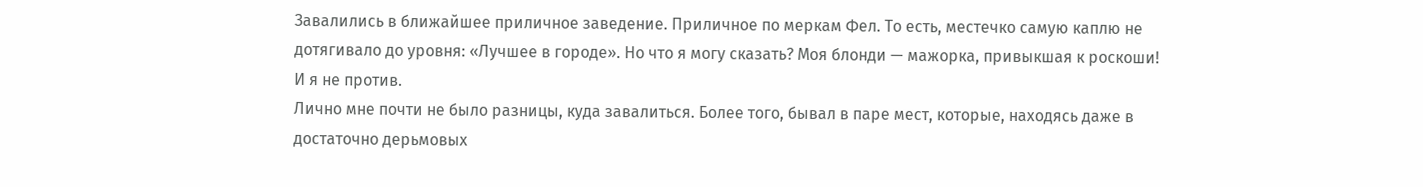Завалились в ближайшее приличное заведение. Приличное по меркам Фел. То есть, местечко самую каплю не дотягивало до уровня: «Лучшее в городе». Но что я могу сказать? Моя блонди — мажорка, привыкшая к роскоши! И я не против.
Лично мне почти не было разницы, куда завалиться. Более того, бывал в паре мест, которые, находясь даже в достаточно дерьмовых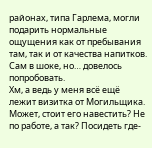районах, типа Гарлема, могли подарить нормальные ощущения как от пребывания там, так и от качества напитков. Сам в шоке, но… довелось попробовать.
Хм, а ведь у меня всё ещё лежит визитка от Могильщика. Может, стоит его навестить? Не по работе, а так? Посидеть где-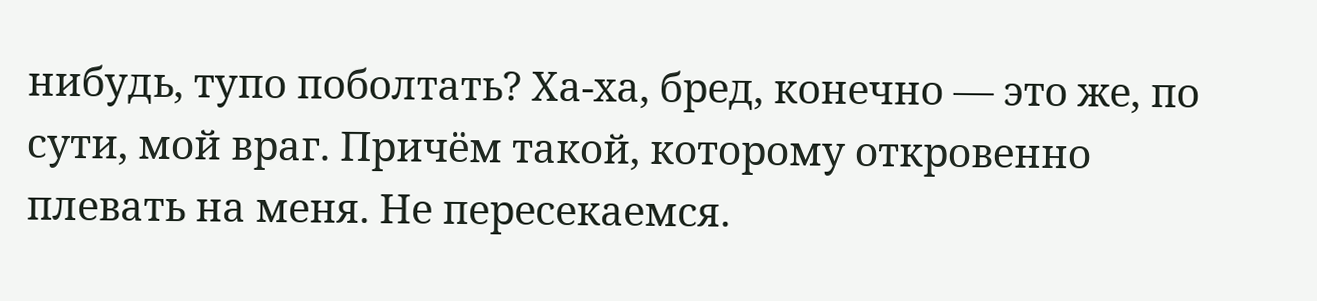нибудь, тупо поболтать? Ха-ха, бред, конечно — это же, по сути, мой враг. Причём такой, которому откровенно плевать на меня. Не пересекаемся.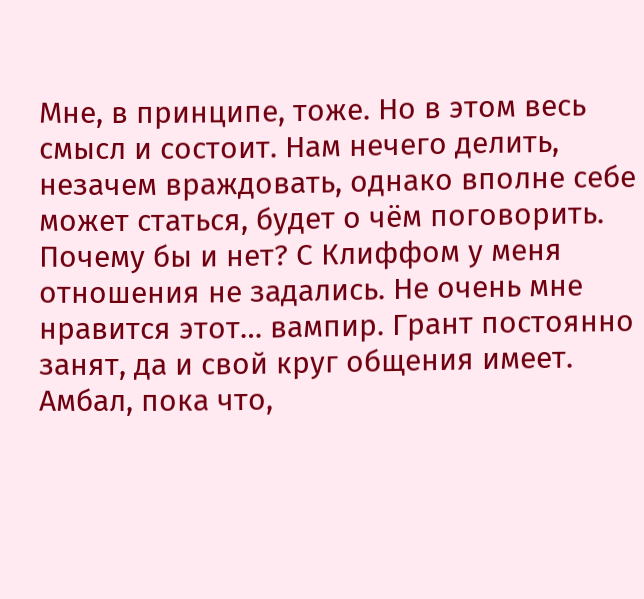Мне, в принципе, тоже. Но в этом весь смысл и состоит. Нам нечего делить, незачем враждовать, однако вполне себе может статься, будет о чём поговорить. Почему бы и нет? С Клиффом у меня отношения не задались. Не очень мне нравится этот… вампир. Грант постоянно занят, да и свой круг общения имеет. Амбал, пока что,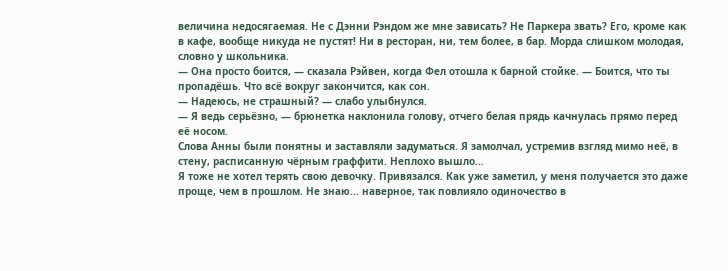величина недосягаемая. Не с Дэнни Рэндом же мне зависать? Не Паркера звать? Его, кроме как в кафе, вообще никуда не пустят! Ни в ресторан, ни, тем более, в бар. Морда слишком молодая, словно у школьника.
— Она просто боится, — сказала Рэйвен, когда Фел отошла к барной стойке. — Боится, что ты пропадёшь. Что всё вокруг закончится, как сон.
— Надеюсь, не страшный? — слабо улыбнулся.
— Я ведь серьёзно, — брюнетка наклонила голову, отчего белая прядь качнулась прямо перед её носом.
Слова Анны были понятны и заставляли задуматься. Я замолчал, устремив взгляд мимо неё, в стену, расписанную чёрным граффити. Неплохо вышло…
Я тоже не хотел терять свою девочку. Привязался. Как уже заметил, у меня получается это даже проще, чем в прошлом. Не знаю… наверное, так повлияло одиночество в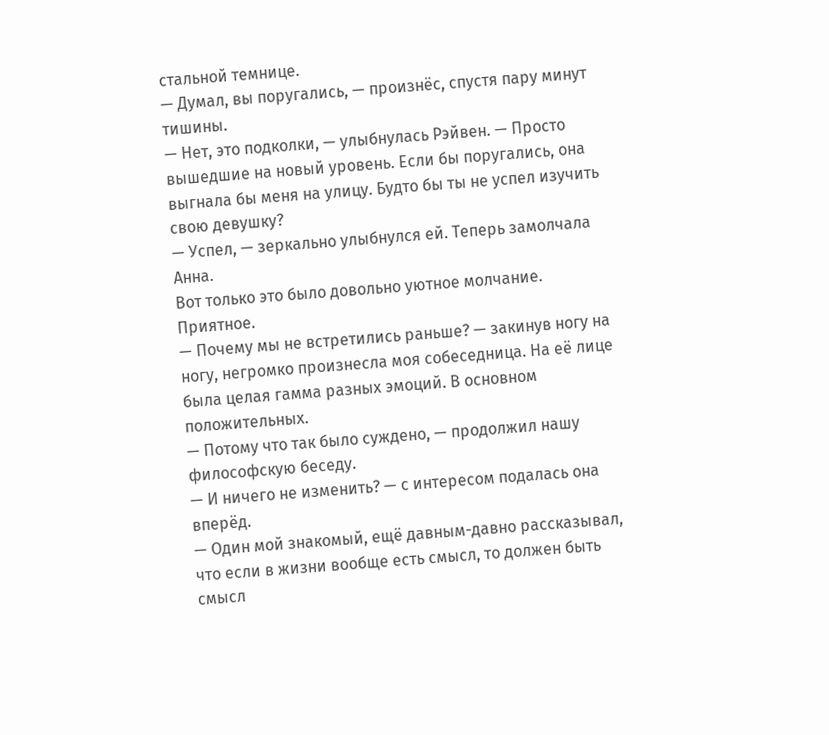стальной темнице.
— Думал, вы поругались, — произнёс, спустя пару минут тишины.
— Нет, это подколки, — улыбнулась Рэйвен. — Просто вышедшие на новый уровень. Если бы поругались, она выгнала бы меня на улицу. Будто бы ты не успел изучить свою девушку?
— Успел, — зеркально улыбнулся ей. Теперь замолчала Анна.
Вот только это было довольно уютное молчание. Приятное.
— Почему мы не встретились раньше? — закинув ногу на ногу, негромко произнесла моя собеседница. На её лице была целая гамма разных эмоций. В основном положительных.
— Потому что так было суждено, — продолжил нашу философскую беседу.
— И ничего не изменить? — с интересом подалась она вперёд.
— Один мой знакомый, ещё давным-давно рассказывал, что если в жизни вообще есть смысл, то должен быть смысл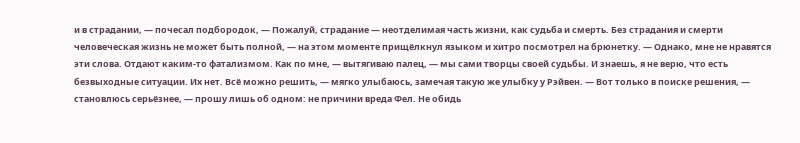и в страдании, — почесал подбородок, — Пожалуй, страдание — неотделимая часть жизни, как судьба и смерть. Без страдания и смерти человеческая жизнь не может быть полной, — на этом моменте прищёлкнул языком и хитро посмотрел на брюнетку. — Однако, мне не нравятся эти слова. Отдают каким-то фатализмом. Как по мне, — вытягиваю палец, — мы сами творцы своей судьбы. И знаешь, я не верю, что есть безвыходные ситуации. Их нет. Всё можно решить, — мягко улыбаюсь, замечая такую же улыбку у Рэйвен. — Вот только в поиске решения, — становлюсь серьёзнее, — прошу лишь об одном: не причини вреда Фел. Не обидь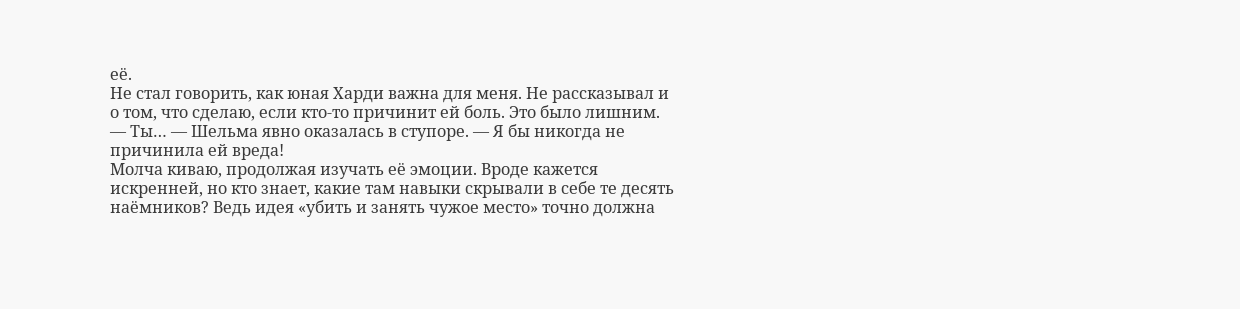её.
Не стал говорить, как юная Харди важна для меня. Не рассказывал и о том, что сделаю, если кто-то причинит ей боль. Это было лишним.
— Ты… — Шельма явно оказалась в ступоре. — Я бы никогда не причинила ей вреда!
Молча киваю, продолжая изучать её эмоции. Вроде кажется искренней, но кто знает, какие там навыки скрывали в себе те десять наёмников? Ведь идея «убить и занять чужое место» точно должна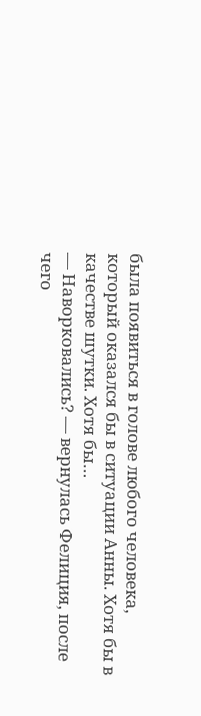была появиться в голове любого человека, который оказался бы в ситуации Анны. Хотя бы в качестве шутки. Хотя бы…
— Наворковались? — вернулась Фелиция, после чего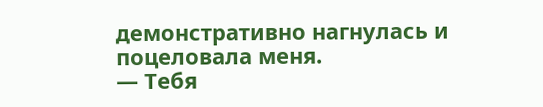демонстративно нагнулась и поцеловала меня.
— Тебя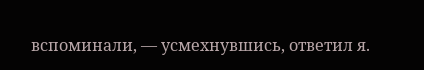вспоминали, — усмехнувшись, ответил я.